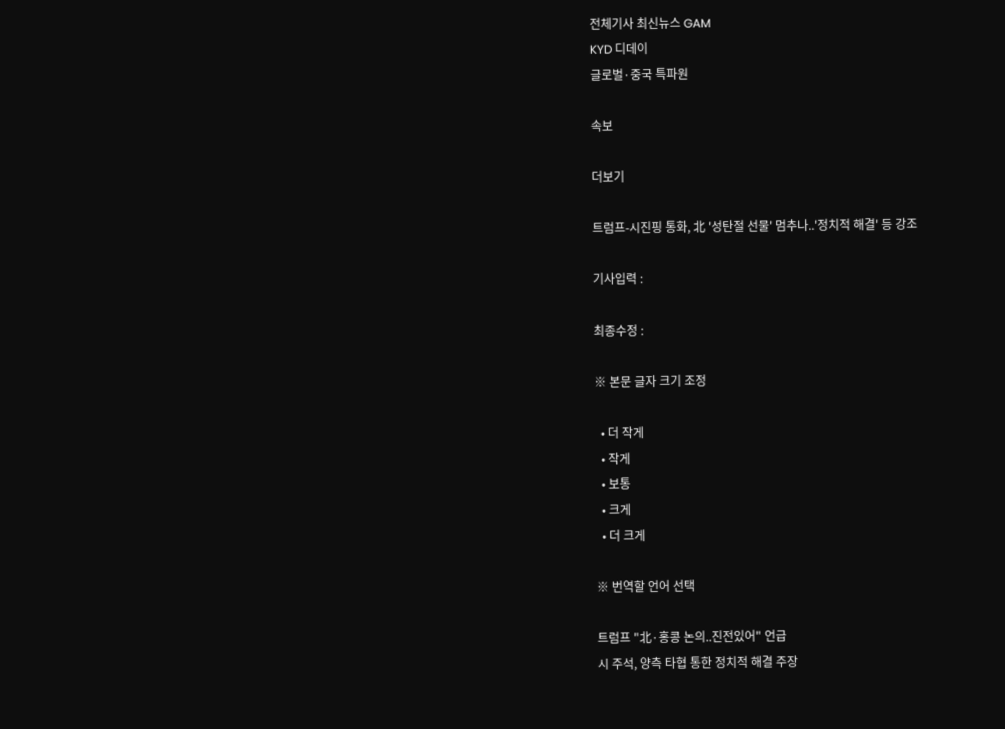전체기사 최신뉴스 GAM
KYD 디데이
글로벌·중국 특파원

속보

더보기

트럼프-시진핑 통화, 北 '성탄절 선물' 멈추나..'정치적 해결' 등 강조

기사입력 :

최종수정 :

※ 본문 글자 크기 조정

  • 더 작게
  • 작게
  • 보통
  • 크게
  • 더 크게

※ 번역할 언어 선택

트럼프 "北·홍콩 논의..진전있어" 언급
시 주석, 양측 타협 통한 정치적 해결 주장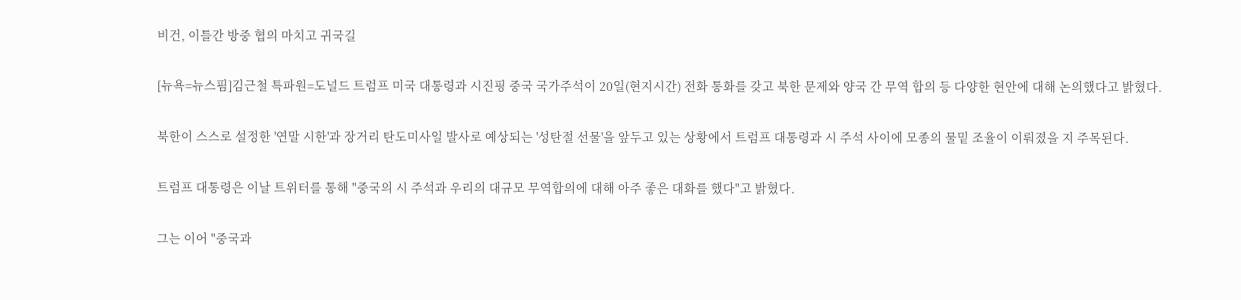비건, 이틀간 방중 협의 마치고 귀국길

[뉴욕=뉴스핌]김근철 특파원=도널드 트럼프 미국 대통령과 시진핑 중국 국가주석이 20일(현지시간) 전화 통화를 갖고 북한 문제와 양국 간 무역 합의 등 다양한 현안에 대해 논의했다고 밝혔다.

북한이 스스로 설정한 '연말 시한'과 장거리 탄도미사일 발사로 예상되는 '성탄절 선물'을 앞두고 있는 상황에서 트럼프 대통령과 시 주석 사이에 모종의 물밑 조율이 이뤄졌을 지 주목된다.

트럼프 대통령은 이날 트위터를 통해 "중국의 시 주석과 우리의 대규모 무역합의에 대해 아주 좋은 대화를 했다"고 밝혔다.

그는 이어 "중국과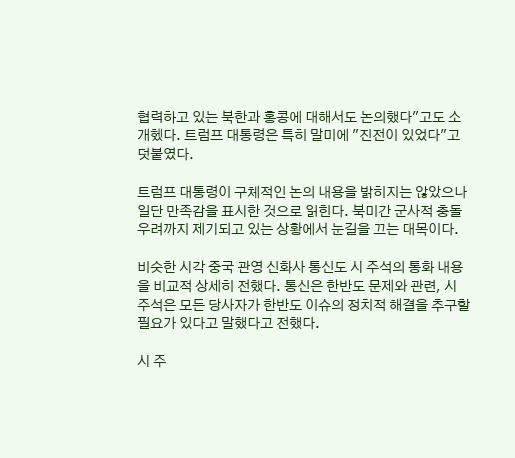협력하고 있는 북한과 홍콩에 대해서도 논의했다"고도 소개헸다. 트럼프 대통령은 특히 말미에 "진전이 있었다"고 덧붙였다.

트럼프 대통령이 구체적인 논의 내용을 밝히지는 않았으나 일단 만족감을 표시한 것으로 읽힌다. 북미간 군사적 충돌 우려까지 제기되고 있는 상황에서 눈길을 끄는 대목이다.

비슷한 시각 중국 관영 신화사 통신도 시 주석의 통화 내용을 비교적 상세히 전했다. 통신은 한반도 문제와 관련, 시 주석은 모든 당사자가 한반도 이슈의 정치적 해결을 추구할 필요가 있다고 말했다고 전했다.

시 주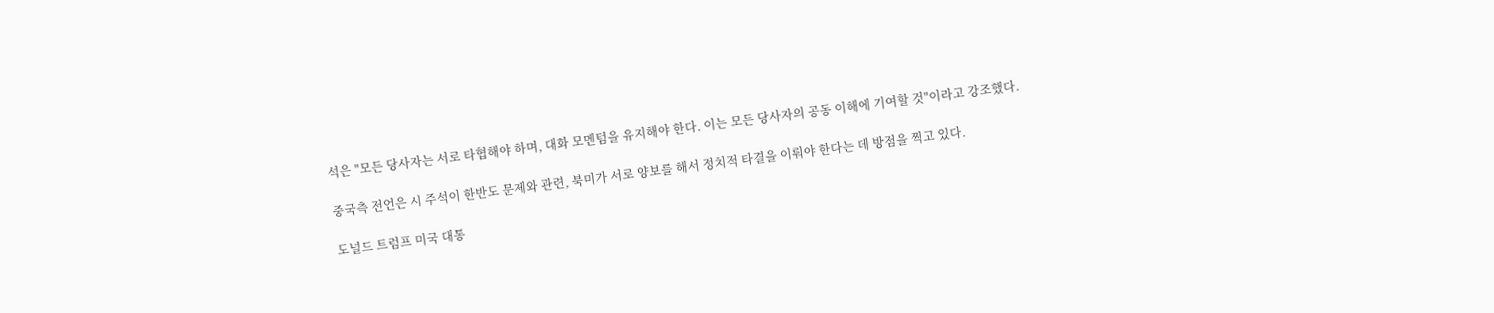석은 "모든 당사자는 서로 타협해야 하며, 대화 모멘텀을 유지해야 한다. 이는 모든 당사자의 공동 이해에 기여할 것"이라고 강조했다.

중국측 전언은 시 주석이 한반도 문제와 관련, 북미가 서로 양보를 해서 정치적 타결을 이뤄야 한다는 데 방점을 찍고 있다.

도널드 트럼프 미국 대통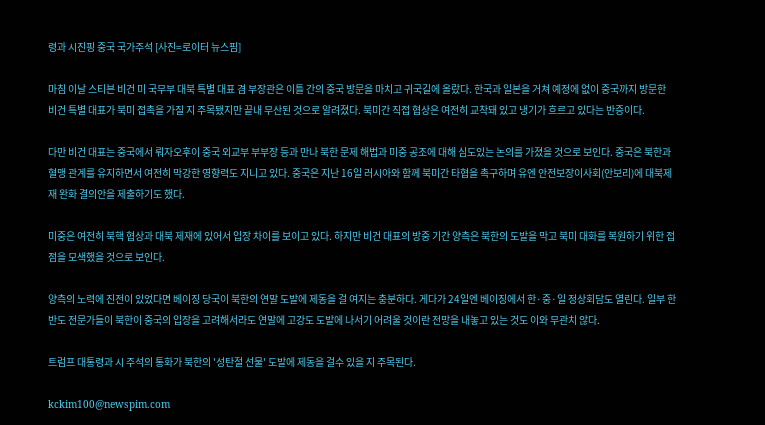령과 시진핑 중국 국가주석 [사진=로이터 뉴스핌]

마침 이날 스티븐 비건 미 국무부 대북 특별 대표 겸 부장관은 이틀 간의 중국 방문을 마치고 귀국길에 올랐다. 한국과 일본을 거쳐 예정에 없이 중국까지 방문한 비건 특별 대표가 북미 접촉을 가질 지 주목됐지만 끝내 무산된 것으로 알려졌다. 북미간 직접 협상은 여전히 교착돼 있고 냉기가 흐르고 있다는 반증이다.

다만 비건 대표는 중국에서 뤄자오후이 중국 외교부 부부장 등과 만나 북한 문제 해법과 미중 공조에 대해 심도있는 논의를 가졌을 것으로 보인다. 중국은 북한과 혈맹 관계를 유지하면서 여전히 막강한 영향력도 지니고 있다. 중국은 지난 16일 러시아와 함께 북미간 타협을 촉구하며 유엔 안전보장이사회(안보리)에 대북제재 완화 결의안을 제출하기도 했다.

미중은 여전히 북핵 협상과 대북 제재에 있어서 입장 차이를 보이고 있다. 하지만 비건 대표의 방중 기간 양측은 북한의 도발을 막고 북미 대화를 복원하기 위한 접점을 모색했을 것으로 보인다.

양측의 노력에 진전이 있었다면 베이징 당국이 북한의 연말 도발에 제동을 걸 여지는 충분하다. 게다가 24일엔 베이징에서 한·중·일 정상회담도 열린다. 일부 한반도 전문가들이 북한이 중국의 입장을 고려해서라도 연말에 고강도 도발에 나서기 어려울 것이란 전망을 내놓고 있는 것도 이와 무관치 않다.

트럼프 대통령과 시 주석의 통화가 북한의 '성탄절 선물' 도발에 제동을 걸수 있을 지 주목된다.

kckim100@newspim.com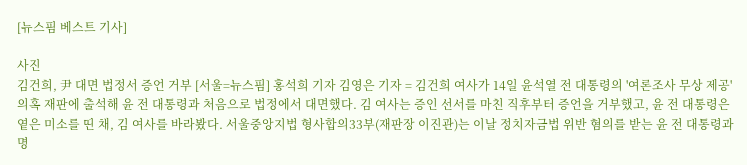[뉴스핌 베스트 기사]

사진
김건희, 尹 대면 법정서 증언 거부 [서울=뉴스핌] 홍석희 기자 김영은 기자 = 김건희 여사가 14일 윤석열 전 대통령의 '여론조사 무상 제공' 의혹 재판에 출석해 윤 전 대통령과 처음으로 법정에서 대면했다. 김 여사는 증인 선서를 마친 직후부터 증언을 거부했고, 윤 전 대통령은 옅은 미소를 띤 채, 김 여사를 바라봤다. 서울중앙지법 형사합의33부(재판장 이진관)는 이날 정치자금법 위반 혐의를 받는 윤 전 대통령과 명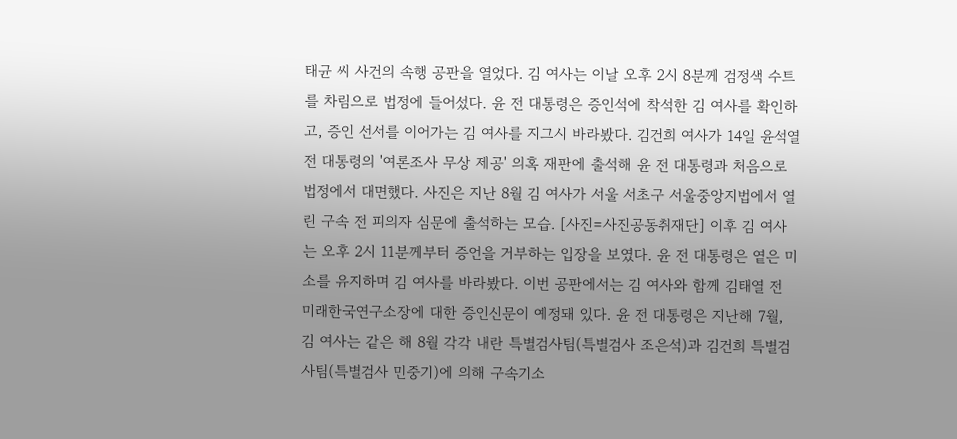태균 씨 사건의 속행 공판을 열었다. 김 여사는 이날 오후 2시 8분께 검정색 수트를 차림으로 법정에 들어섰다. 윤 전 대통령은 증인석에 착석한 김 여사를 확인하고, 증인 선서를 이어가는 김 여사를 지그시 바라봤다. 김건희 여사가 14일 윤석열 전 대통령의 '여론조사 무상 제공' 의혹 재판에 출석해 윤 전 대통령과 처음으로 법정에서 대면했다. 사진은 지난 8월 김 여사가 서울 서초구 서울중앙지법에서 열린 구속 전 피의자 심문에 출석하는 모습. [사진=사진공동취재단] 이후 김 여사는 오후 2시 11분께부터 증언을 거부하는 입장을 보였다. 윤 전 대통령은 옅은 미소를 유지하며 김 여사를 바라봤다. 이번 공판에서는 김 여사와 함께 김태열 전 미래한국연구소장에 대한 증인신문이 예정돼 있다. 윤 전 대통령은 지난해 7월, 김 여사는 같은 해 8월 각각 내란 특별검사팀(특별검사 조은석)과 김건희 특별검사팀(특별검사 민중기)에 의해 구속기소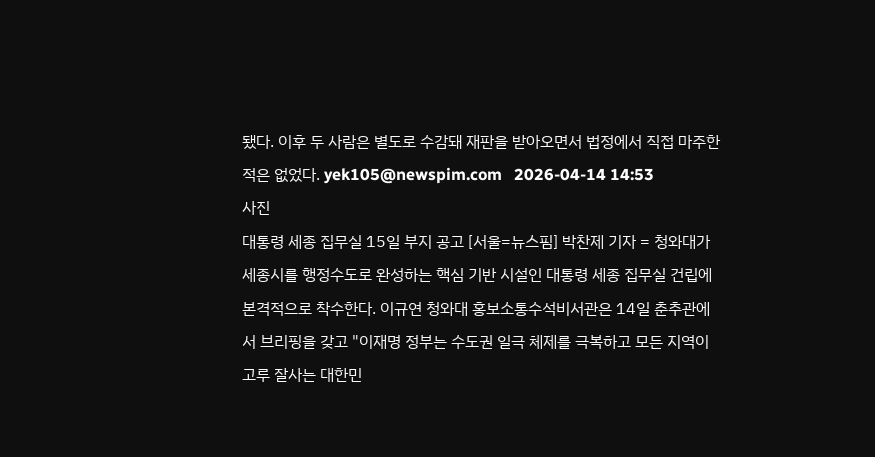됐다. 이후 두 사람은 별도로 수감돼 재판을 받아오면서 법정에서 직접 마주한 적은 없었다. yek105@newspim.com   2026-04-14 14:53
사진
대통령 세종 집무실 15일 부지 공고 [서울=뉴스핌] 박찬제 기자 = 청와대가 세종시를 행정수도로 완성하는 핵심 기반 시설인 대통령 세종 집무실 건립에 본격적으로 착수한다. 이규연 청와대 홍보소통수석비서관은 14일 춘추관에서 브리핑을 갖고 "이재명 정부는 수도권 일극 체제를 극복하고 모든 지역이 고루 잘사는 대한민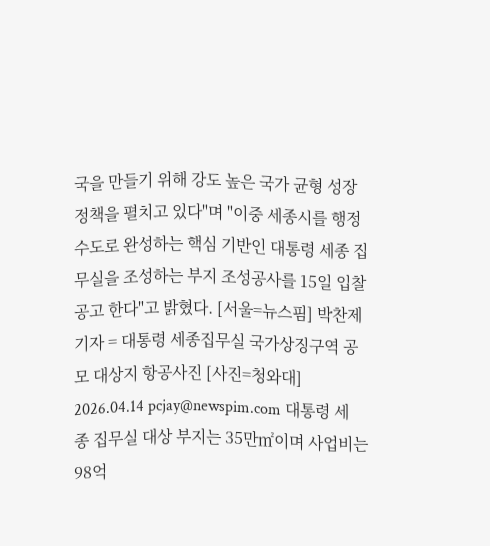국을 만들기 위해 강도 높은 국가 균형 성장 정책을 펼치고 있다"며 "이중 세종시를 행정수도로 완성하는 핵심 기반인 대통령 세종 집무실을 조성하는 부지 조성공사를 15일 입찰공고 한다"고 밝혔다. [서울=뉴스핌] 박찬제 기자 = 대통령 세종집무실 국가상징구역 공모 대상지 항공사진 [사진=청와대] 2026.04.14 pcjay@newspim.com 대통령 세종 집무실 대상 부지는 35만㎡이며 사업비는 98억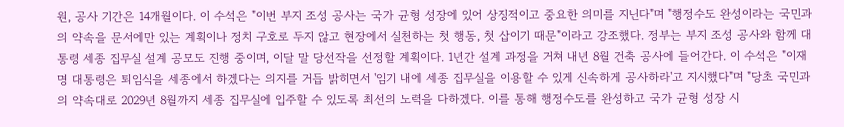원, 공사 기간은 14개월이다. 이 수석은 "이번 부지 조성 공사는 국가 균형 성장에 있어 상징적이고 중요한 의미를 지닌다"며 "행정수도 완성이라는 국민과의 약속을 문서에만 있는 계획이나 정치 구호로 두지 않고 현장에서 실천하는 첫 행동, 첫 삽이기 때문"이라고 강조했다. 정부는 부지 조성 공사와 함께 대통령 세종 집무실 설계 공모도 진행 중이며, 이달 말 당선작을 선정할 계획이다. 1년간 설계 과정을 거쳐 내년 8월 건축 공사에 들어간다. 이 수석은 "이재명 대통령은 퇴임식을 세종에서 하겠다는 의지를 거듭 밝히면서 '임기 내에 세종 집무실을 이용할 수 있게 신속하게 공사하라'고 지시했다"며 "당초 국민과의 약속대로 2029년 8월까지 세종 집무실에 입주할 수 있도록 최선의 노력을 다하겠다. 이를 통해 행정수도를 완성하고 국가 균형 성장 시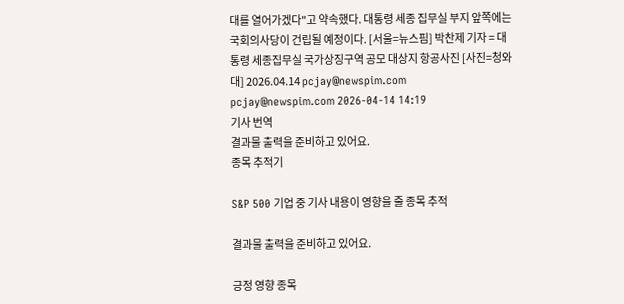대를 열어가겠다"고 약속했다. 대통령 세종 집무실 부지 앞쪽에는 국회의사당이 건립될 예정이다. [서울=뉴스핌] 박찬제 기자 = 대통령 세종집무실 국가상징구역 공모 대상지 항공사진 [사진=청와대] 2026.04.14 pcjay@newspim.com pcjay@newspim.com 2026-04-14 14:19
기사 번역
결과물 출력을 준비하고 있어요.
종목 추적기

S&P 500 기업 중 기사 내용이 영향을 줄 종목 추적

결과물 출력을 준비하고 있어요.

긍정 영향 종목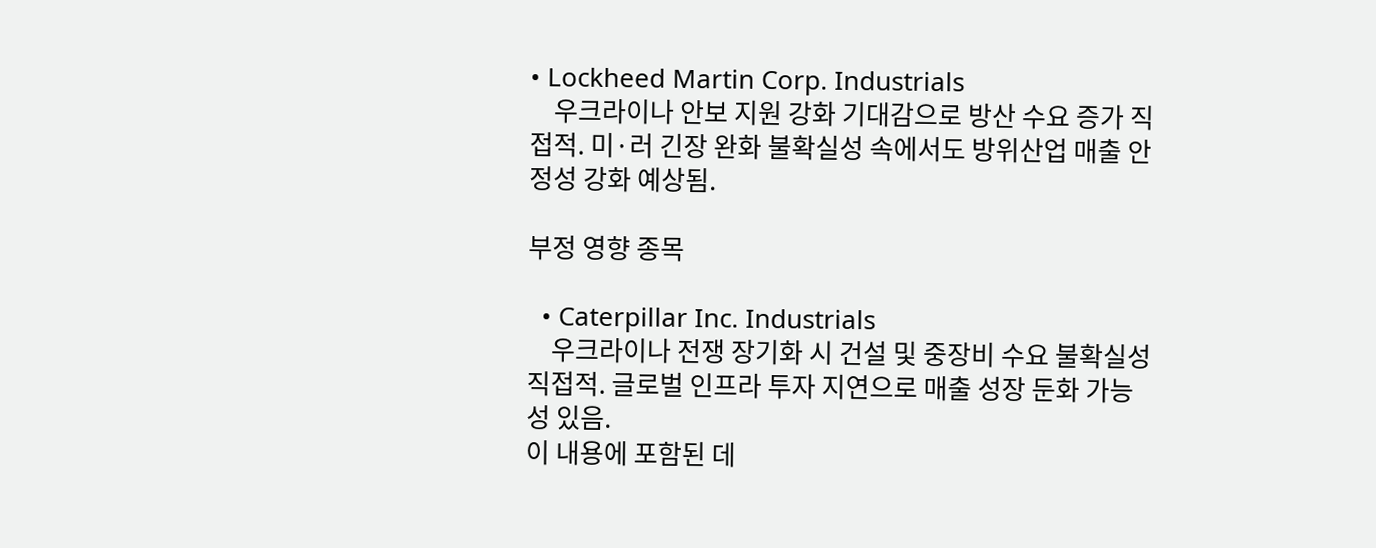• Lockheed Martin Corp. Industrials
    우크라이나 안보 지원 강화 기대감으로 방산 수요 증가 직접적. 미·러 긴장 완화 불확실성 속에서도 방위산업 매출 안정성 강화 예상됨.

부정 영향 종목

  • Caterpillar Inc. Industrials
    우크라이나 전쟁 장기화 시 건설 및 중장비 수요 불확실성 직접적. 글로벌 인프라 투자 지연으로 매출 성장 둔화 가능성 있음.
이 내용에 포함된 데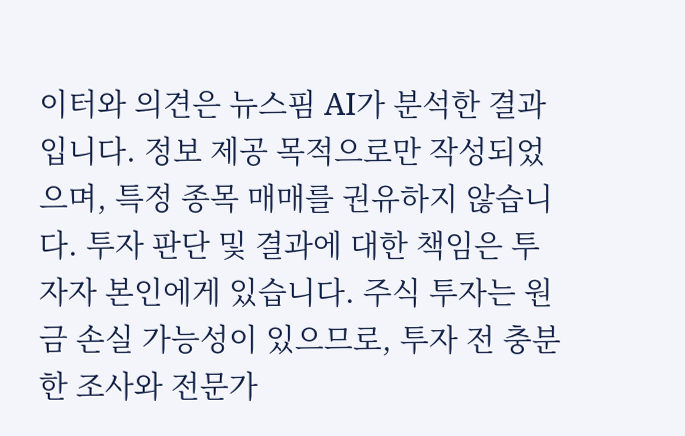이터와 의견은 뉴스핌 AI가 분석한 결과입니다. 정보 제공 목적으로만 작성되었으며, 특정 종목 매매를 권유하지 않습니다. 투자 판단 및 결과에 대한 책임은 투자자 본인에게 있습니다. 주식 투자는 원금 손실 가능성이 있으므로, 투자 전 충분한 조사와 전문가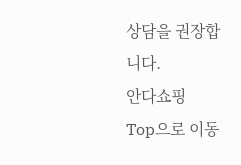상담을 권장합니다.
안다쇼핑
Top으로 이동